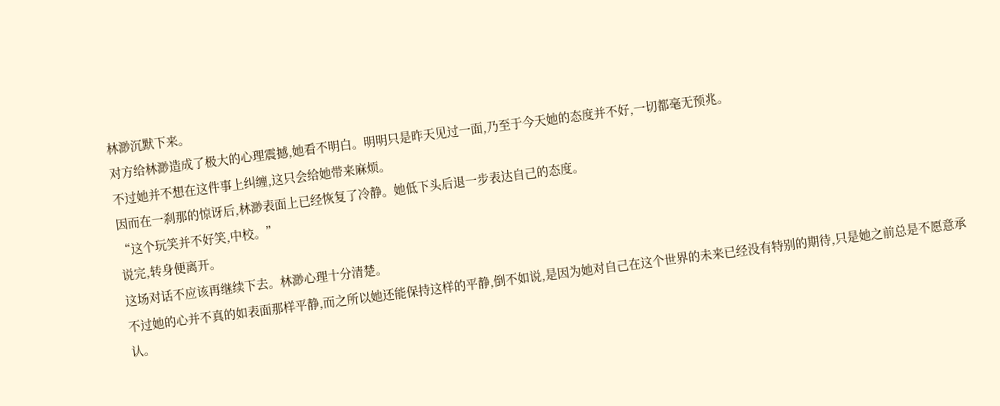林渺沉默下来。
对方给林渺造成了极大的心理震撼,她看不明白。明明只是昨天见过一面,乃至于今天她的态度并不好,一切都毫无预兆。
不过她并不想在这件事上纠缠,这只会给她带来麻烦。
因而在一刹那的惊讶后,林渺表面上已经恢复了冷静。她低下头后退一步表达自己的态度。
“这个玩笑并不好笑,中校。”
说完,转身便离开。
这场对话不应该再继续下去。林渺心理十分清楚。
不过她的心并不真的如表面那样平静,而之所以她还能保持这样的平静,倒不如说,是因为她对自己在这个世界的未来已经没有特别的期待,只是她之前总是不愿意承认。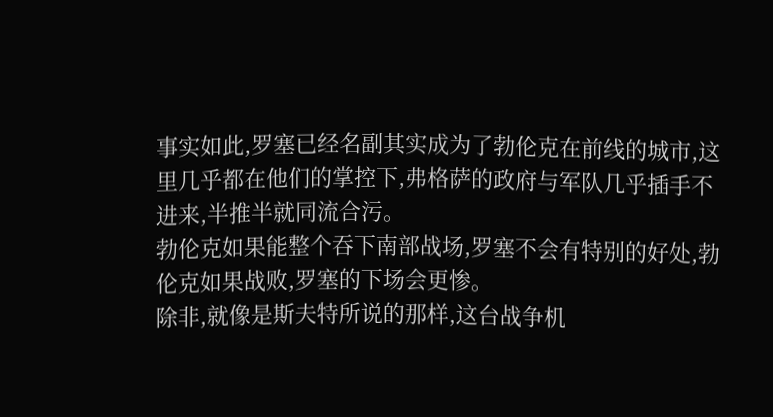事实如此,罗塞已经名副其实成为了勃伦克在前线的城市,这里几乎都在他们的掌控下,弗格萨的政府与军队几乎插手不进来,半推半就同流合污。
勃伦克如果能整个吞下南部战场,罗塞不会有特别的好处,勃伦克如果战败,罗塞的下场会更惨。
除非,就像是斯夫特所说的那样,这台战争机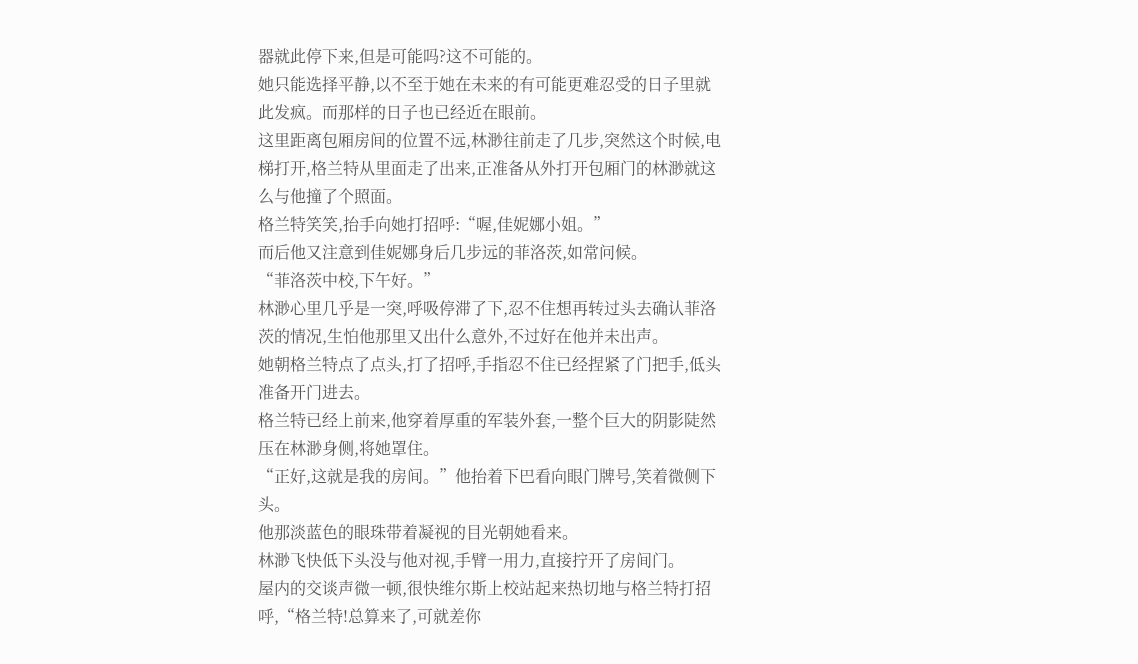器就此停下来,但是可能吗?这不可能的。
她只能选择平静,以不至于她在未来的有可能更难忍受的日子里就此发疯。而那样的日子也已经近在眼前。
这里距离包厢房间的位置不远,林渺往前走了几步,突然这个时候,电梯打开,格兰特从里面走了出来,正准备从外打开包厢门的林渺就这么与他撞了个照面。
格兰特笑笑,抬手向她打招呼:“喔,佳妮娜小姐。”
而后他又注意到佳妮娜身后几步远的菲洛茨,如常问候。
“菲洛茨中校,下午好。”
林渺心里几乎是一突,呼吸停滞了下,忍不住想再转过头去确认菲洛茨的情况,生怕他那里又出什么意外,不过好在他并未出声。
她朝格兰特点了点头,打了招呼,手指忍不住已经捏紧了门把手,低头准备开门进去。
格兰特已经上前来,他穿着厚重的军装外套,一整个巨大的阴影陡然压在林渺身侧,将她罩住。
“正好,这就是我的房间。”他抬着下巴看向眼门牌号,笑着微侧下头。
他那淡蓝色的眼珠带着凝视的目光朝她看来。
林渺飞快低下头没与他对视,手臂一用力,直接拧开了房间门。
屋内的交谈声微一顿,很快维尔斯上校站起来热切地与格兰特打招呼,“格兰特!总算来了,可就差你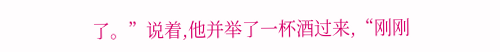了。”说着,他并举了一杯酒过来,“刚刚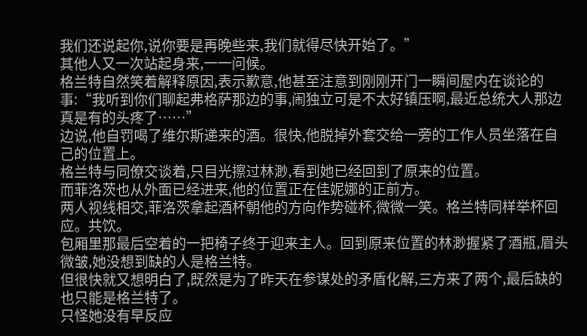我们还说起你,说你要是再晚些来,我们就得尽快开始了。”
其他人又一次站起身来,一一问候。
格兰特自然笑着解释原因,表示歉意,他甚至注意到刚刚开门一瞬间屋内在谈论的事:“我听到你们聊起弗格萨那边的事,闹独立可是不太好镇压啊,最近总统大人那边真是有的头疼了……”
边说,他自罚喝了维尔斯递来的酒。很快,他脱掉外套交给一旁的工作人员坐落在自己的位置上。
格兰特与同僚交谈着,只目光擦过林渺,看到她已经回到了原来的位置。
而菲洛茨也从外面已经进来,他的位置正在佳妮娜的正前方。
两人视线相交,菲洛茨拿起酒杯朝他的方向作势碰杯,微微一笑。格兰特同样举杯回应。共饮。
包厢里那最后空着的一把椅子终于迎来主人。回到原来位置的林渺握紧了酒瓶,眉头微皱,她没想到缺的人是格兰特。
但很快就又想明白了,既然是为了昨天在参谋处的矛盾化解,三方来了两个,最后缺的也只能是格兰特了。
只怪她没有早反应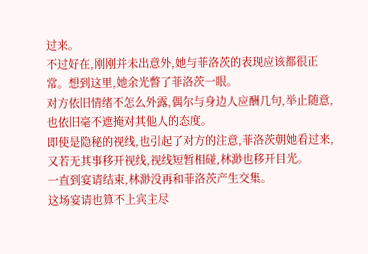过来。
不过好在,刚刚并未出意外,她与菲洛茨的表现应该都很正常。想到这里,她余光瞥了菲洛茨一眼。
对方依旧情绪不怎么外露,偶尔与身边人应酬几句,举止随意,也依旧毫不遮掩对其他人的态度。
即使是隐秘的视线,也引起了对方的注意,菲洛茨朝她看过来,又若无其事移开视线,视线短暂相碰,林渺也移开目光。
一直到宴请结束,林渺没再和菲洛茨产生交集。
这场宴请也算不上宾主尽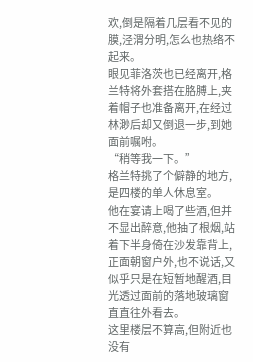欢,倒是隔着几层看不见的膜,泾渭分明,怎么也热络不起来。
眼见菲洛茨也已经离开,格兰特将外套搭在胳膊上,夹着帽子也准备离开,在经过林渺后却又倒退一步,到她面前嘱咐。
“稍等我一下。”
格兰特挑了个僻静的地方,是四楼的单人休息室。
他在宴请上喝了些酒,但并不显出醉意,他抽了根烟,站着下半身倚在沙发靠背上,正面朝窗户外,也不说话,又似乎只是在短暂地醒酒,目光透过面前的落地玻璃窗直直往外看去。
这里楼层不算高,但附近也没有